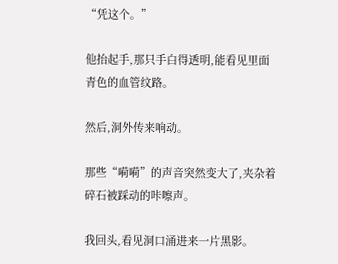“凭这个。”

他抬起手,那只手白得透明,能看见里面青色的血管纹路。

然后,洞外传来响动。

那些“嗬嗬”的声音突然变大了,夹杂着碎石被踩动的咔嚓声。

我回头,看见洞口涌进来一片黑影。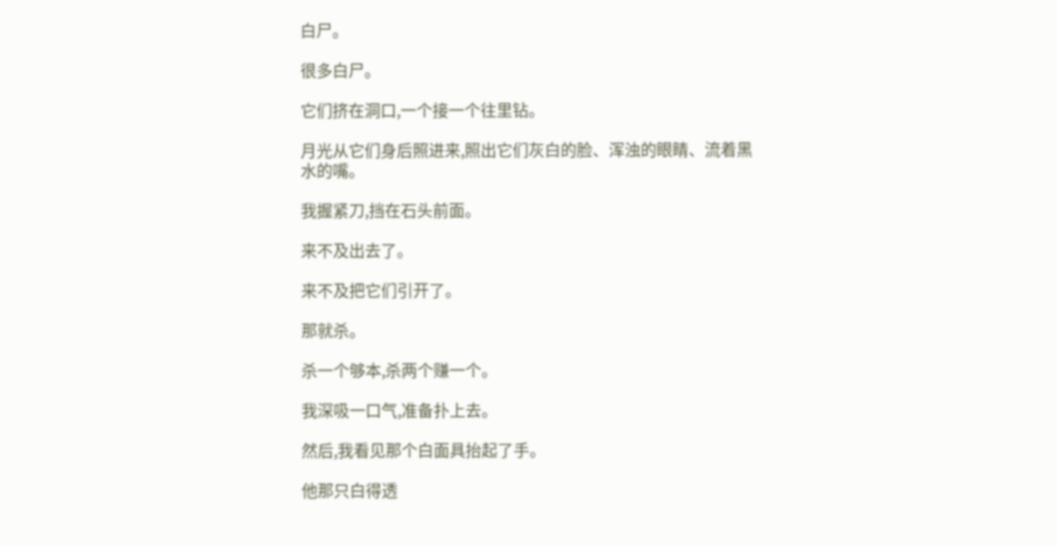白尸。

很多白尸。

它们挤在洞口,一个接一个往里钻。

月光从它们身后照进来,照出它们灰白的脸、浑浊的眼睛、流着黑水的嘴。

我握紧刀,挡在石头前面。

来不及出去了。

来不及把它们引开了。

那就杀。

杀一个够本,杀两个赚一个。

我深吸一口气,准备扑上去。

然后,我看见那个白面具抬起了手。

他那只白得透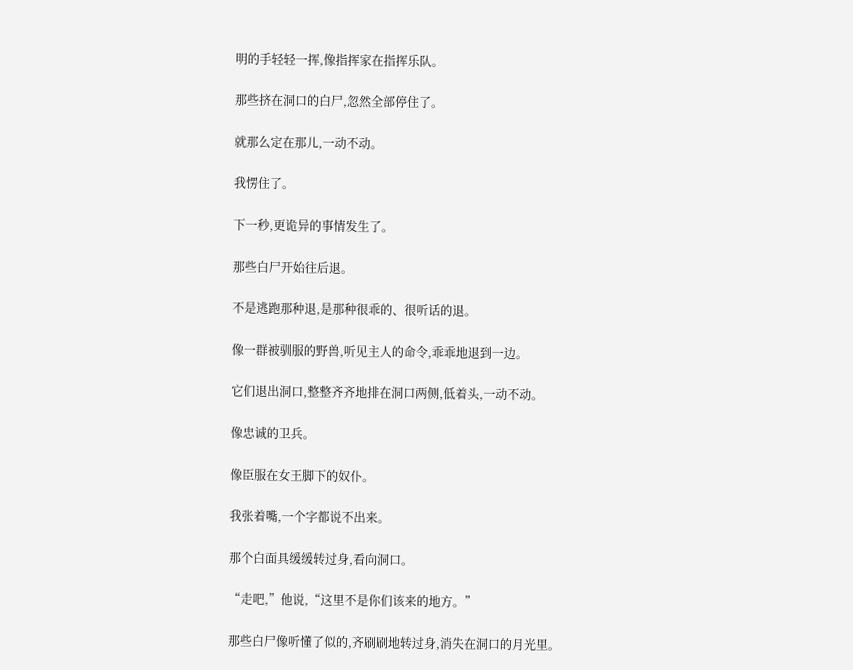明的手轻轻一挥,像指挥家在指挥乐队。

那些挤在洞口的白尸,忽然全部停住了。

就那么定在那儿,一动不动。

我愣住了。

下一秒,更诡异的事情发生了。

那些白尸开始往后退。

不是逃跑那种退,是那种很乖的、很听话的退。

像一群被驯服的野兽,听见主人的命令,乖乖地退到一边。

它们退出洞口,整整齐齐地排在洞口两侧,低着头,一动不动。

像忠诚的卫兵。

像臣服在女王脚下的奴仆。

我张着嘴,一个字都说不出来。

那个白面具缓缓转过身,看向洞口。

“走吧,”他说,“这里不是你们该来的地方。”

那些白尸像听懂了似的,齐刷刷地转过身,消失在洞口的月光里。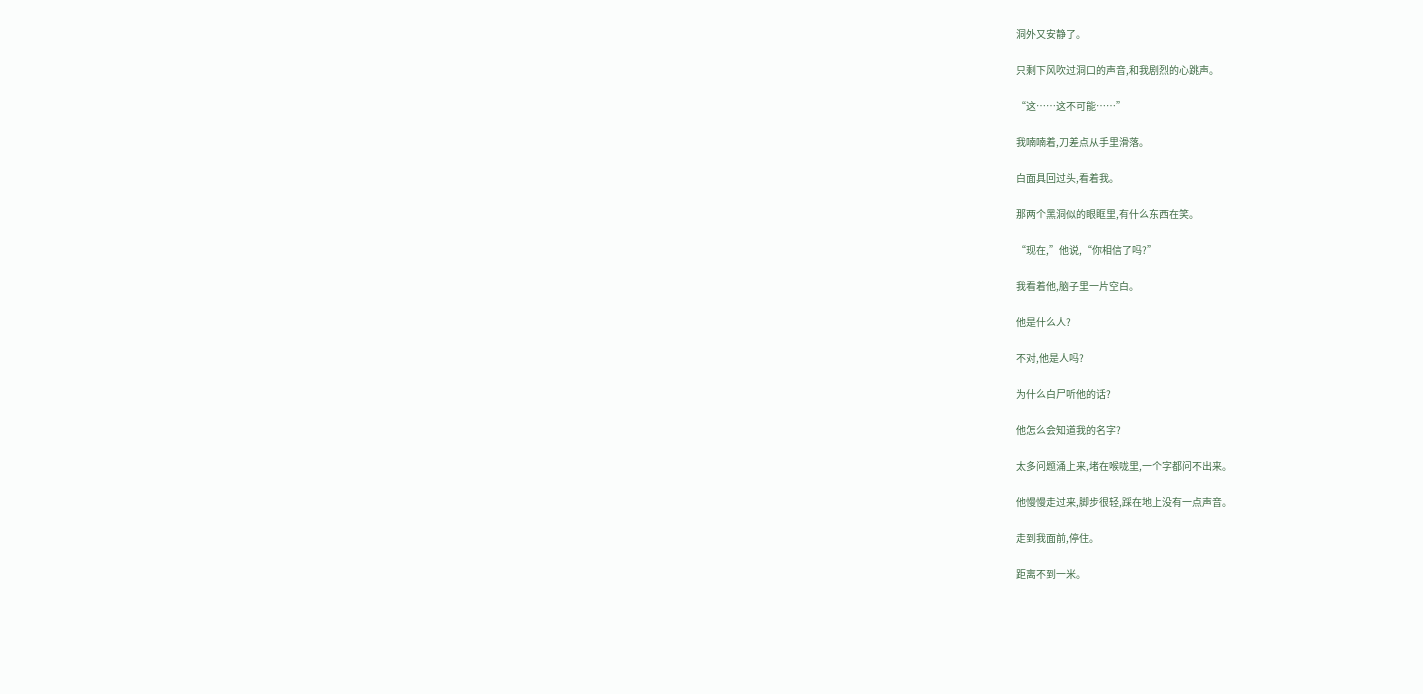洞外又安静了。

只剩下风吹过洞口的声音,和我剧烈的心跳声。

“这……这不可能……”

我喃喃着,刀差点从手里滑落。

白面具回过头,看着我。

那两个黑洞似的眼眶里,有什么东西在笑。

“现在,”他说,“你相信了吗?”

我看着他,脑子里一片空白。

他是什么人?

不对,他是人吗?

为什么白尸听他的话?

他怎么会知道我的名字?

太多问题涌上来,堵在喉咙里,一个字都问不出来。

他慢慢走过来,脚步很轻,踩在地上没有一点声音。

走到我面前,停住。

距离不到一米。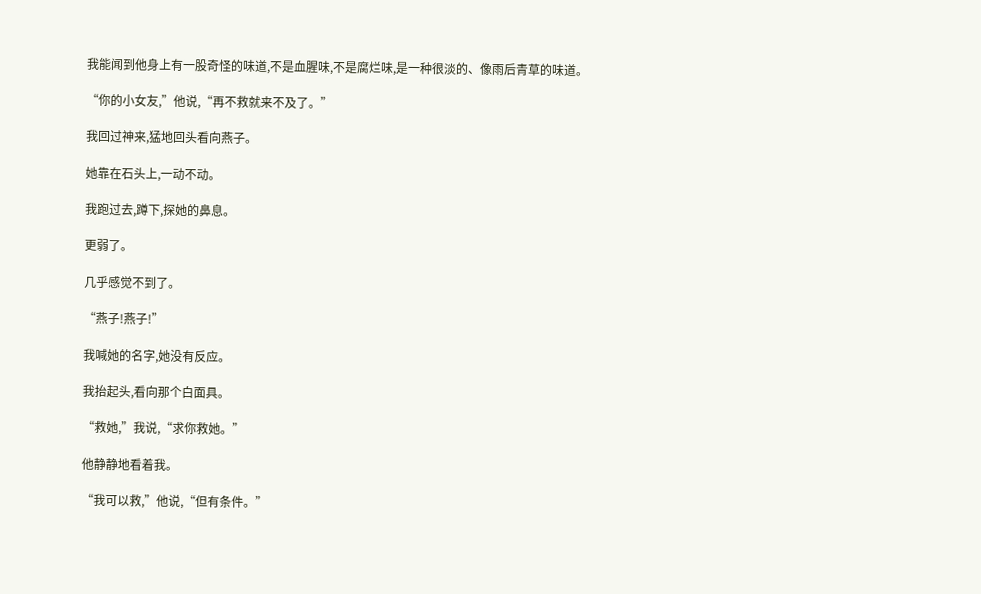我能闻到他身上有一股奇怪的味道,不是血腥味,不是腐烂味,是一种很淡的、像雨后青草的味道。

“你的小女友,”他说,“再不救就来不及了。”

我回过神来,猛地回头看向燕子。

她靠在石头上,一动不动。

我跑过去,蹲下,探她的鼻息。

更弱了。

几乎感觉不到了。

“燕子!燕子!”

我喊她的名字,她没有反应。

我抬起头,看向那个白面具。

“救她,”我说,“求你救她。”

他静静地看着我。

“我可以救,”他说,“但有条件。”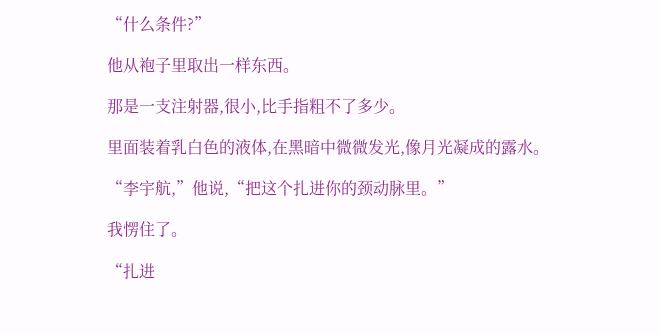“什么条件?”

他从袍子里取出一样东西。

那是一支注射器,很小,比手指粗不了多少。

里面装着乳白色的液体,在黑暗中微微发光,像月光凝成的露水。

“李宇航,”他说,“把这个扎进你的颈动脉里。”

我愣住了。

“扎进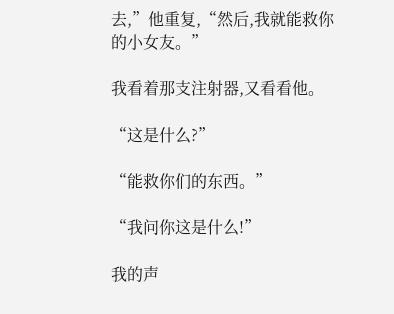去,”他重复,“然后,我就能救你的小女友。”

我看着那支注射器,又看看他。

“这是什么?”

“能救你们的东西。”

“我问你这是什么!”

我的声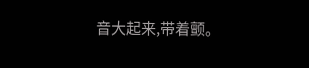音大起来,带着颤。